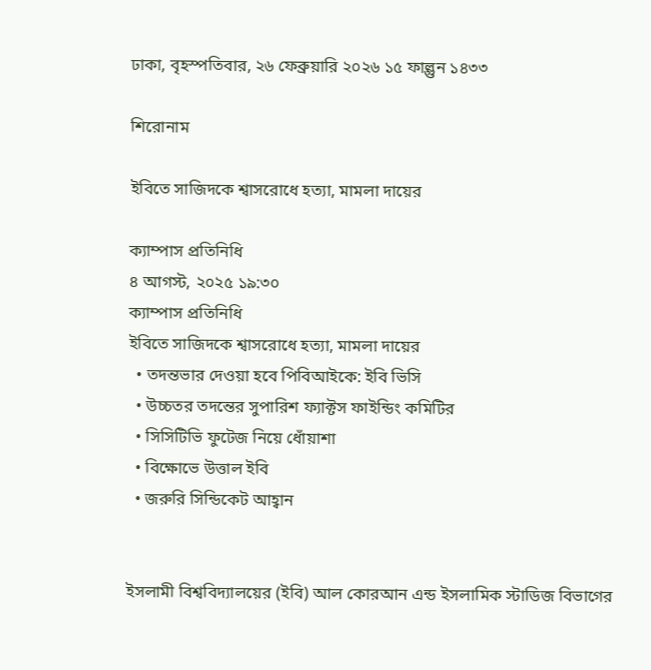ঢাকা, বৃহস্পতিবার, ২৬ ফেব্রুয়ারি ২০২৬ ১৫ ফাল্গুন ১৪৩৩

শিরোনাম

ইবিতে সাজিদকে শ্বাসরোধে হত্যা, মামলা দায়ের

ক্যাম্পাস প্রতিনিধি
৪ আগস্ট, ২০২৫ ১৯:৩০
ক্যাম্পাস প্রতিনিধি
ইবিতে সাজিদকে শ্বাসরোধে হত্যা, মামলা দায়ের
  • তদন্তভার দেওয়া হবে পিবিআইকে: ইবি ভিসি
  • উচ্চতর তদন্তের সুপারিশ ফ্যাক্টস ফাইন্ডিং কমিটির
  • সিসিটিভি ফুটেজ নিয়ে ধোঁয়াশা
  • বিক্ষোভে উত্তাল ইবি
  • জরুরি সিন্ডিকেট আহ্বান


ইসলামী বিশ্ববিদ্যালয়ের (ইবি) আল কোরআন এন্ড ইসলামিক স্টাডিজ বিভাগের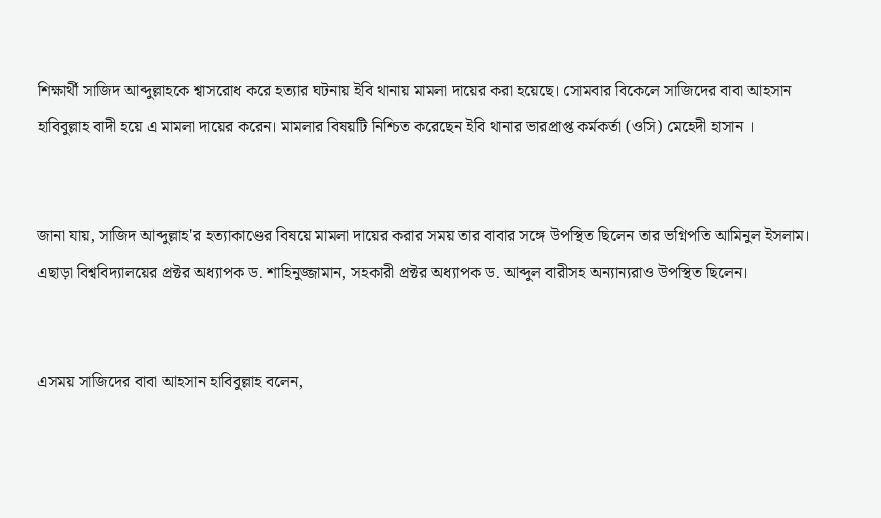শিক্ষার্থী সাজিদ আব্দুল্লাহকে শ্বাসরোধ করে হত্যার ঘটনায় ইবি থানায় মামলা দায়ের করা হয়েছে। সোমবার বিকেলে সাজিদের বাবা আহসান হাবিবুল্লাহ বাদী হয়ে এ মামলা দায়ের করেন। মামলার বিষয়টি নিশ্চিত করেছেন ইবি থানার ভারপ্রাপ্ত কর্মকর্তা (ওসি) মেহেদী হাসান ।


জানা যায়, সাজিদ আব্দুল্লাহ'র হত্যাকাণ্ডের বিষয়ে মামলা দায়ের করার সময় তার বাবার সঙ্গে উপস্থিত ছিলেন তার ভগ্নিপতি আমিনুল ইসলাম। এছাড়া বিশ্ববিদ্যালয়ের প্রক্টর অধ্যাপক ড. শাহিনুজ্জামান, সহকারী প্রক্টর অধ্যাপক ড. আব্দুল বারীসহ অন্যান্যরাও উপস্থিত ছিলেন।


এসময় সাজিদের বাবা আহসান হাবিবুল্লাহ বলেন,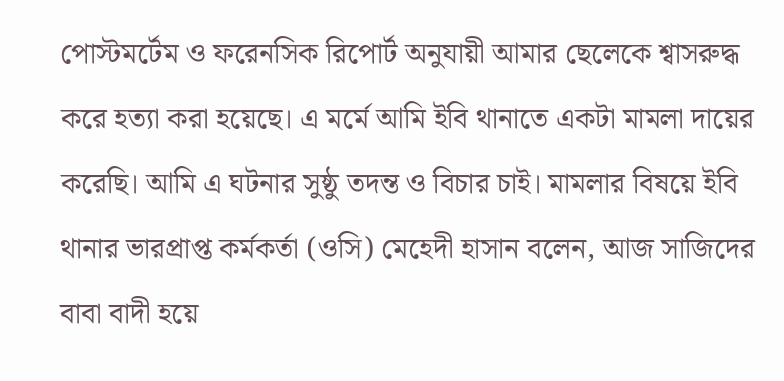পোস্টমর্টেম ও ফরেনসিক রিপোর্ট অনুযায়ী আমার ছেলেকে শ্বাসরুদ্ধ করে হত্যা করা হয়েছে। এ মর্মে আমি ইবি থানাতে একটা মামলা দায়ের করেছি। আমি এ ঘটনার সুষ্ঠু তদন্ত ও বিচার চাই। মামলার বিষয়ে ইবি থানার ভারপ্রাপ্ত কর্মকর্তা (ওসি) মেহেদী হাসান বলেন, আজ সাজিদের বাবা বাদী হয়ে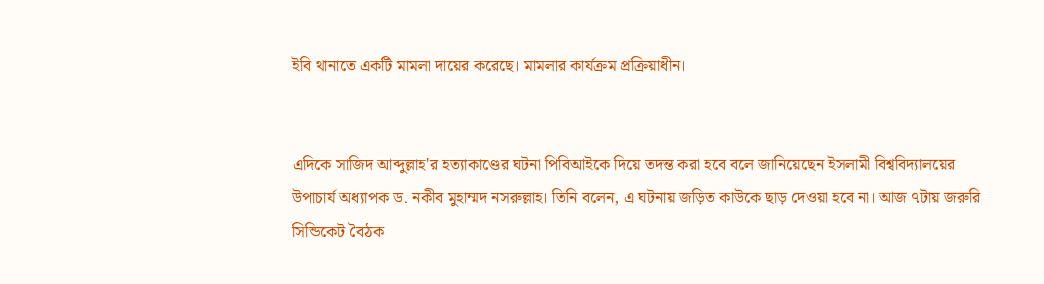ইবি থানাতে একটি মামলা দায়ের করেছে। মামলার কার্যক্রম প্রক্রিয়াধীন।


এদিকে সাজিদ আব্দুল্লাহ'র হত্যাকাণ্ডের ঘটনা পিবিআইকে দিয়ে তদন্ত করা হবে বলে জানিয়েছেন ইসলামী বিশ্ববিদ্যালয়ের উপাচার্য অধ্যাপক ড. নকীব মুহাম্মদ নসরুল্লাহ। তিনি বলেন, এ ঘটনায় জড়িত কাউকে ছাড় দেওয়া হবে না। আজ ৭টায় জরুরি সিন্ডিকেট বৈঠক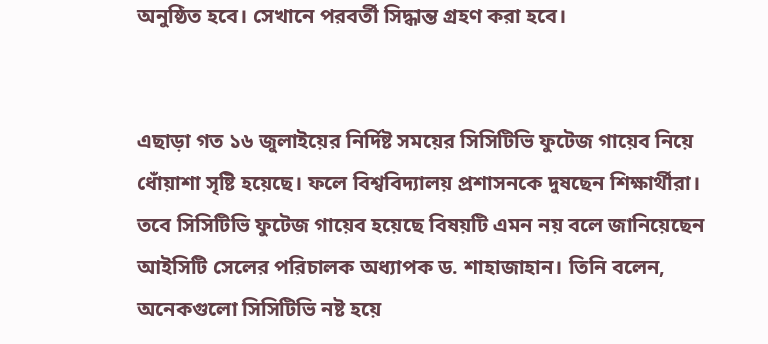অনুষ্ঠিত হবে। সেখানে পরবর্তী সিদ্ধান্ত গ্রহণ করা হবে।


এছাড়া গত ১৬ জুলাইয়ের নির্দিষ্ট সময়ের সিসিটিভি ফুটেজ গায়েব নিয়ে ধোঁয়াশা সৃষ্টি হয়েছে। ফলে বিশ্ববিদ্যালয় প্রশাসনকে দুষছেন শিক্ষার্থীরা। তবে সিসিটিভি ফুটেজ গায়েব হয়েছে বিষয়টি এমন নয় বলে জানিয়েছেন আইসিটি সেলের পরিচালক অধ্যাপক ড. শাহাজাহান। তিনি বলেন, অনেকগুলো সিসিটিভি নষ্ট হয়ে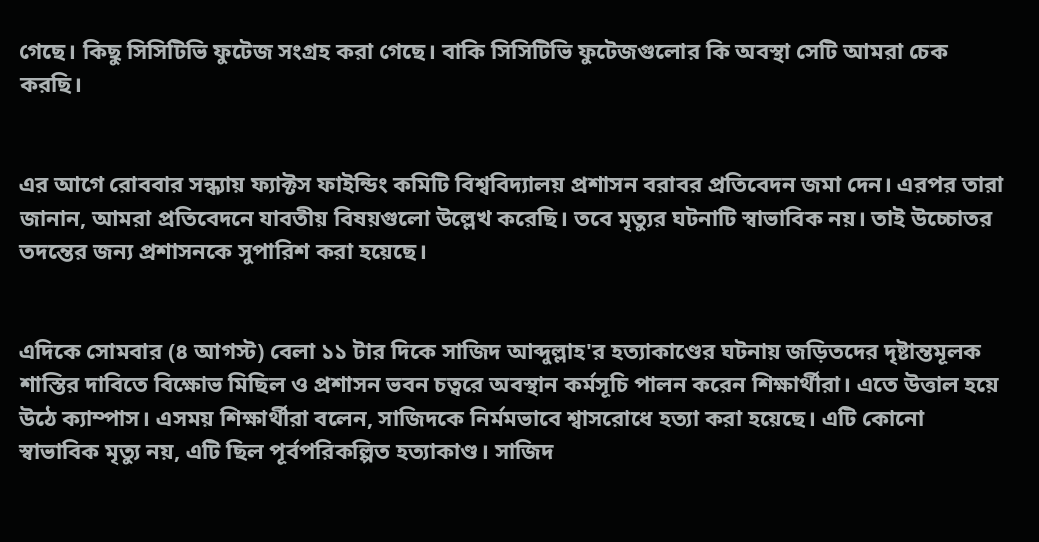গেছে। কিছু সিসিটিভি ফুটেজ সংগ্রহ করা গেছে। বাকি সিসিটিভি ফুটেজগুলোর কি অবস্থা সেটি আমরা চেক করছি।


এর আগে রোববার সন্ধ্যায় ফ্যাক্টস ফাইন্ডিং কমিটি বিশ্ববিদ্যালয় প্রশাসন বরাবর প্রতিবেদন জমা দেন। এরপর তারা জানান, আমরা প্রতিবেদনে যাবতীয় বিষয়গুলো উল্লেখ করেছি। তবে মৃত্যুর ঘটনাটি স্বাভাবিক নয়। তাই উচ্চোতর তদন্তের জন্য প্রশাসনকে সুপারিশ করা হয়েছে।


এদিকে সোমবার (৪ আগস্ট) বেলা ১১ টার দিকে সাজিদ আব্দুল্লাহ'র হত্যাকাণ্ডের ঘটনায় জড়িতদের দৃষ্টান্তমূলক শাস্তির দাবিতে বিক্ষোভ মিছিল ও প্রশাসন ভবন চত্বরে অবস্থান কর্মসূচি পালন করেন শিক্ষার্থীরা। এতে উত্তাল হয়ে উঠে ক্যাম্পাস। এসময় শিক্ষার্থীরা বলেন, সাজিদকে নির্মমভাবে শ্বাসরোধে হত্যা করা হয়েছে। এটি কোনো স্বাভাবিক মৃত্যু নয়, এটি ছিল পূর্বপরিকল্পিত হত্যাকাণ্ড। সাজিদ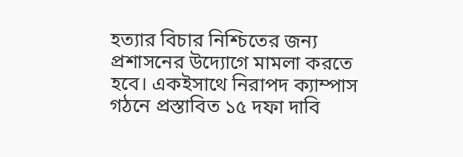হত্যার বিচার নিশ্চিতের জন্য প্রশাসনের উদ্যোগে মামলা করতে হবে। একইসাথে নিরাপদ ক্যাম্পাস গঠনে প্রস্তাবিত ১৫ দফা দাবি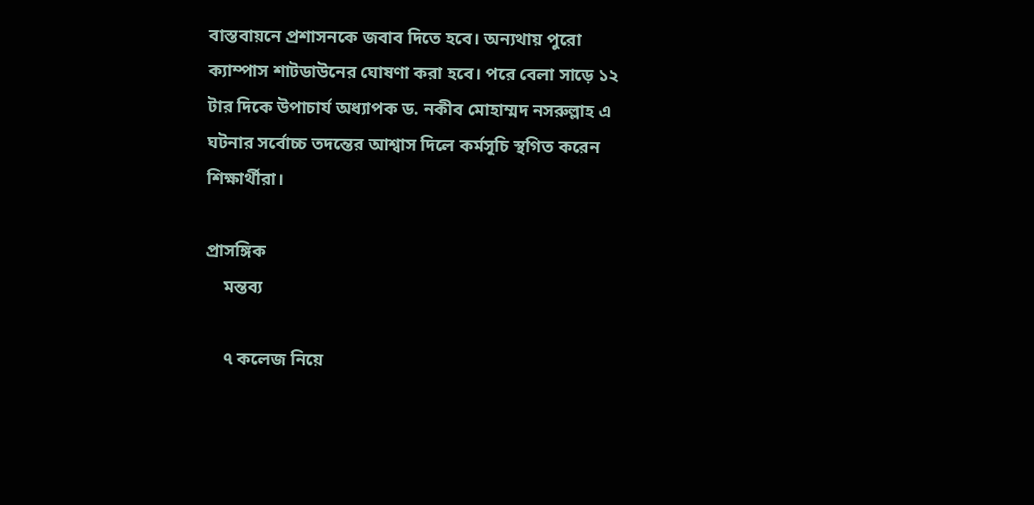বাস্তবায়নে প্রশাসনকে জবাব দিতে হবে। অন্যথায় পুরো ক্যাম্পাস শাটডাউনের ঘোষণা করা হবে। পরে বেলা সাড়ে ১২ টার দিকে উপাচার্য অধ্যাপক ড. নকীব মোহাম্মদ নসরুল্লাহ এ ঘটনার সর্বোচ্চ তদন্তের আশ্বাস দিলে কর্মসূচি স্থগিত করেন শিক্ষার্থীরা।

প্রাসঙ্গিক
    মন্তব্য

    ৭ কলেজ নিয়ে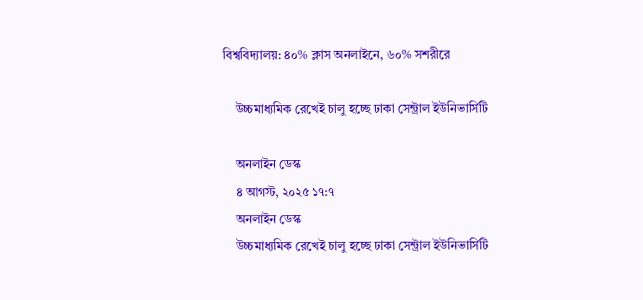বিশ্ববিদ্যালয়: ৪০% ক্লাস অনলাইনে, ৬০% সশরীরে

    উচ্চমাধ্যমিক রেখেই চালু হচ্ছে ঢাকা সেন্ট্রাল ইউনিভার্সিটি

    অনলাইন ডেস্ক
    ৪ আগস্ট, ২০২৫ ১৭:৭
    অনলাইন ডেস্ক
    উচ্চমাধ্যমিক রেখেই চালু হচ্ছে ঢাকা সেন্ট্রাল ইউনিভার্সিটি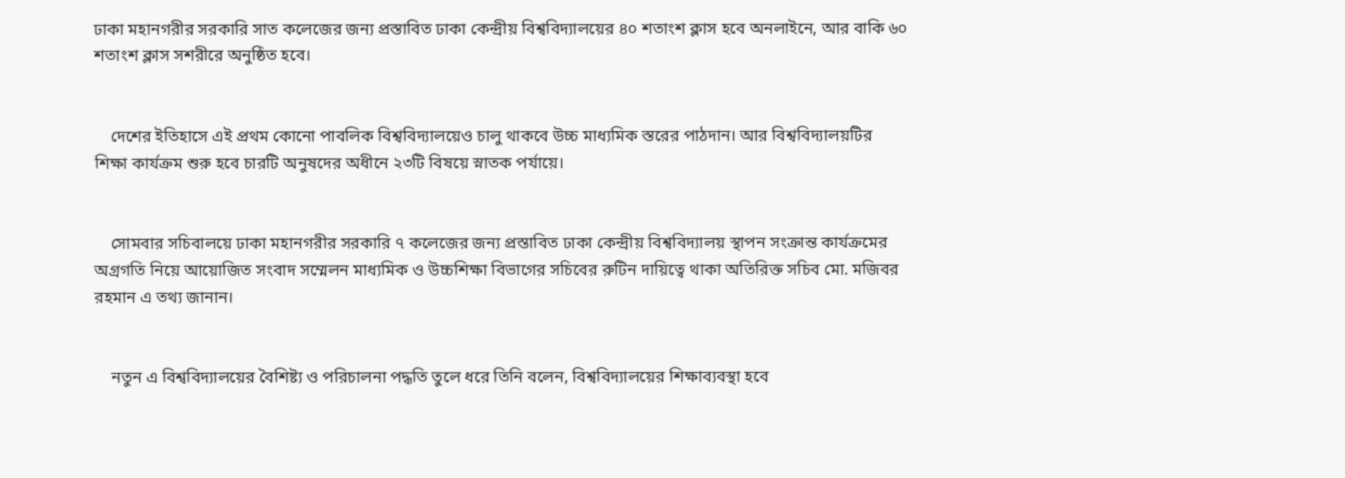ঢাকা মহানগরীর সরকারি সাত কলেজের জন্য প্রস্তাবিত ঢাকা কেন্দ্রীয় বিশ্ববিদ্যালয়ের ৪০ শতাংশ ক্লাস হবে অনলাইনে, আর বাকি ৬০ শতাংশ ক্লাস সশরীরে অনুষ্ঠিত হবে।


    দেশের ইতিহাসে এই প্রথম কোনো পাবলিক বিশ্ববিদ্যালয়েও চালু থাকবে উচ্চ মাধ্যমিক স্তরের পাঠদান। আর বিশ্ববিদ্যালয়টির শিক্ষা কার্যক্রম শুরু হবে চারটি অনুষদের অধীনে ২৩টি বিষয়ে স্নাতক পর্যায়ে।


    সোমবার সচিবালয়ে ঢাকা মহানগরীর সরকারি ৭ কলেজের জন্য প্রস্তাবিত ঢাকা কেন্দ্রীয় বিশ্ববিদ্যালয় স্থাপন সংক্রান্ত কার্যক্রমের অগ্রগতি নিয়ে আয়োজিত সংবাদ সম্মেলন মাধ্যমিক ও উচ্চশিক্ষা বিভাগের সচিবের রুটিন দায়িত্বে থাকা অতিরিক্ত সচিব মো. মজিবর রহমান এ তথ্য জানান।


    নতুন এ বিশ্ববিদ্যালয়ের বৈশিষ্ট্য ও পরিচালনা পদ্ধতি তুলে ধরে তিনি বলেন, বিশ্ববিদ্যালয়ের শিক্ষাব্যবস্থা হবে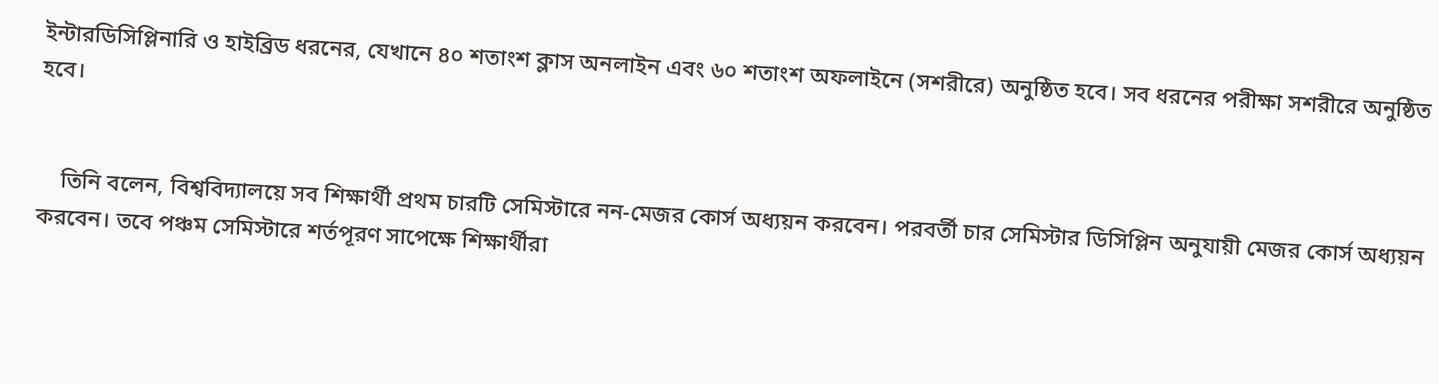ইন্টারডিসিপ্লিনারি ও হাইব্রিড ধরনের, যেখানে ৪০ শতাংশ ক্লাস অনলাইন এবং ৬০ শতাংশ অফলাইনে (সশরীরে) অনুষ্ঠিত হবে। সব ধরনের পরীক্ষা সশরীরে অনুষ্ঠিত হবে।


    তিনি বলেন, বিশ্ববিদ্যালয়ে সব শিক্ষার্থী প্রথম চারটি সেমিস্টারে নন-মেজর কোর্স অধ্যয়ন করবেন। পরবর্তী চার সেমিস্টার ডিসিপ্লিন অনুযায়ী মেজর কোর্স অধ্যয়ন করবেন। তবে পঞ্চম সেমিস্টারে শর্তপূরণ সাপেক্ষে শিক্ষার্থীরা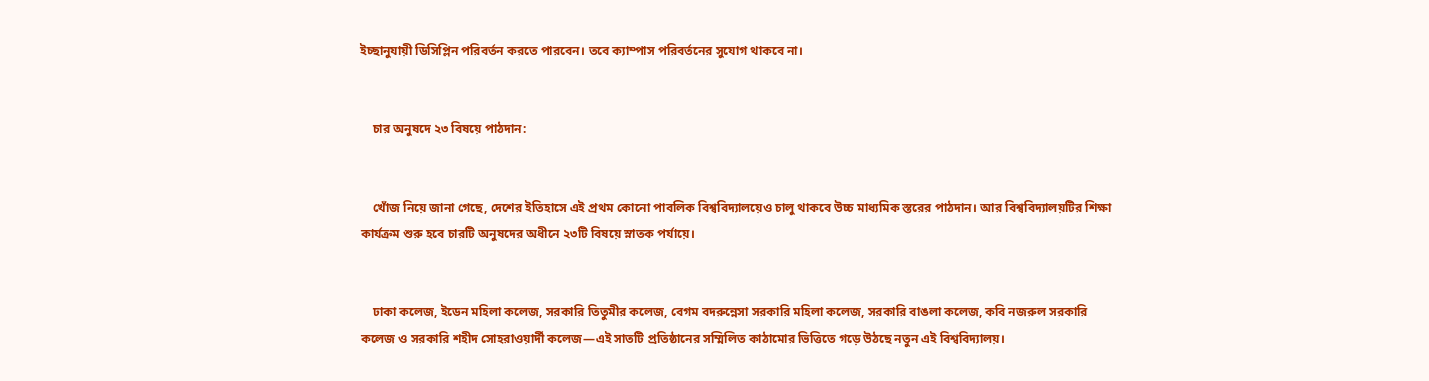ইচ্ছানুযায়ী ডিসিপ্লিন পরিবর্তন করতে পারবেন। তবে ক্যাম্পাস পরিবর্তনের সুযোগ থাকবে না।


    চার অনুষদে ২৩ বিষয়ে পাঠদান:


    খোঁজ নিয়ে জানা গেছে, দেশের ইতিহাসে এই প্রথম কোনো পাবলিক বিশ্ববিদ্যালয়েও চালু থাকবে উচ্চ মাধ্যমিক স্তরের পাঠদান। আর বিশ্ববিদ্যালয়টির শিক্ষা কার্যক্রম শুরু হবে চারটি অনুষদের অধীনে ২৩টি বিষয়ে স্নাতক পর্যায়ে।


    ঢাকা কলেজ, ইডেন মহিলা কলেজ, সরকারি তিতুমীর কলেজ, বেগম বদরুন্নেসা সরকারি মহিলা কলেজ, সরকারি বাঙলা কলেজ, কবি নজরুল সরকারি কলেজ ও সরকারি শহীদ সোহরাওয়ার্দী কলেজ—এই সাতটি প্রতিষ্ঠানের সম্মিলিত কাঠামোর ভিত্তিতে গড়ে উঠছে নতুন এই বিশ্ববিদ্যালয়।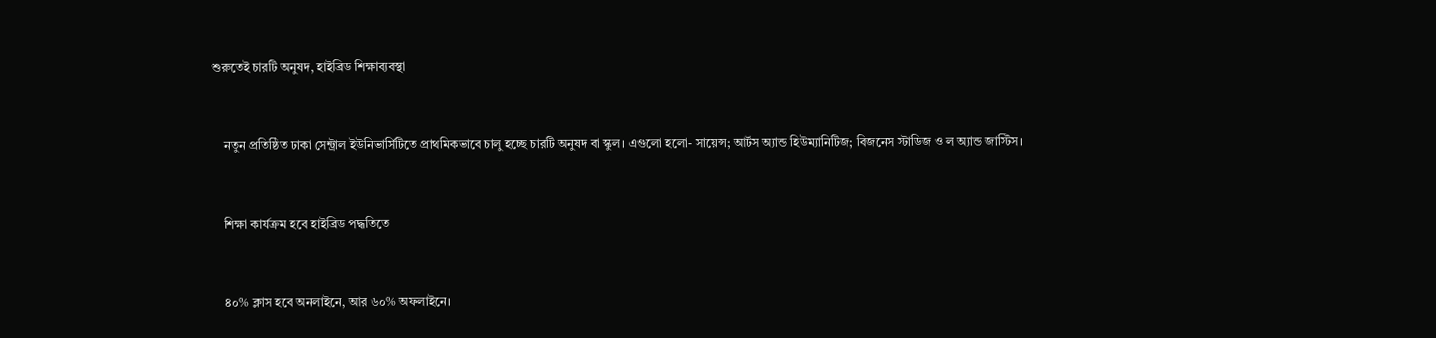শুরুতেই চারটি অনুষদ, হাইব্রিড শিক্ষাব্যবস্থা


    নতুন প্রতিষ্ঠিত ঢাকা সেন্ট্রাল ইউনিভার্সিটিতে প্রাথমিকভাবে চালু হচ্ছে চারটি অনুষদ বা স্কুল। এগুলো হলো- সায়েন্স; আর্টস অ্যান্ড হিউম্যানিটিজ; বিজনেস স্টাডিজ ও ল অ্যান্ড জাস্টিস।


    শিক্ষা কার্যক্রম হবে হাইব্রিড পদ্ধতিতে


    ৪০% ক্লাস হবে অনলাইনে, আর ৬০% অফলাইনে।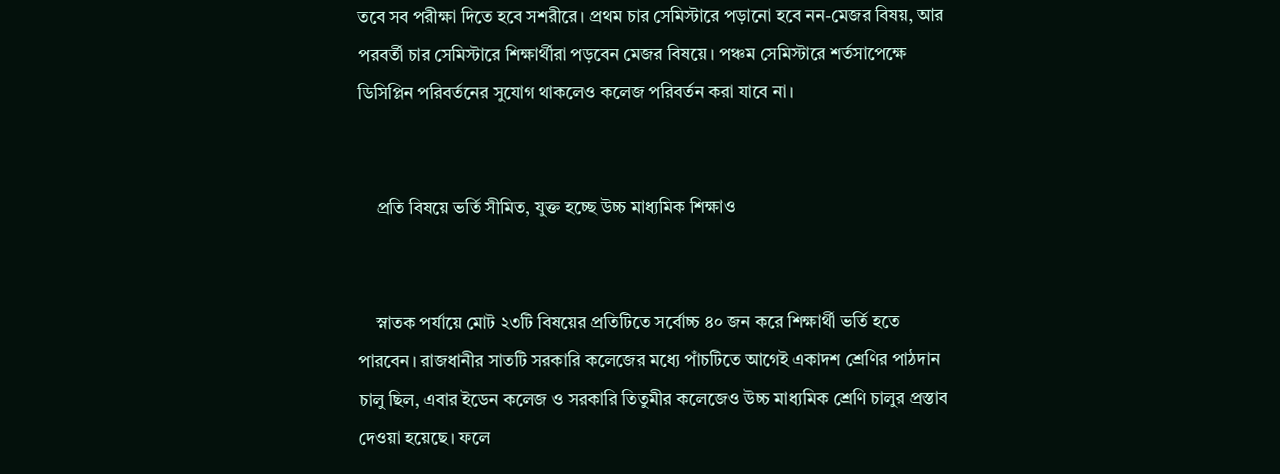তবে সব পরীক্ষা দিতে হবে সশরীরে। প্রথম চার সেমিস্টারে পড়ানো হবে নন-মেজর বিষয়, আর পরবর্তী চার সেমিস্টারে শিক্ষার্থীরা পড়বেন মেজর বিষয়ে। পঞ্চম সেমিস্টারে শর্তসাপেক্ষে ডিসিপ্লিন পরিবর্তনের সুযোগ থাকলেও কলেজ পরিবর্তন করা যাবে না।


    প্রতি বিষয়ে ভর্তি সীমিত, যুক্ত হচ্ছে উচ্চ মাধ্যমিক শিক্ষাও


    স্নাতক পর্যায়ে মোট ২৩টি বিষয়ের প্রতিটিতে সর্বোচ্চ ৪০ জন করে শিক্ষার্থী ভর্তি হতে পারবেন। রাজধানীর সাতটি সরকারি কলেজের মধ্যে পাঁচটিতে আগেই একাদশ শ্রেণির পাঠদান চালু ছিল, এবার ইডেন কলেজ ও সরকারি তিতুমীর কলেজেও উচ্চ মাধ্যমিক শ্রেণি চালুর প্রস্তাব দেওয়া হয়েছে। ফলে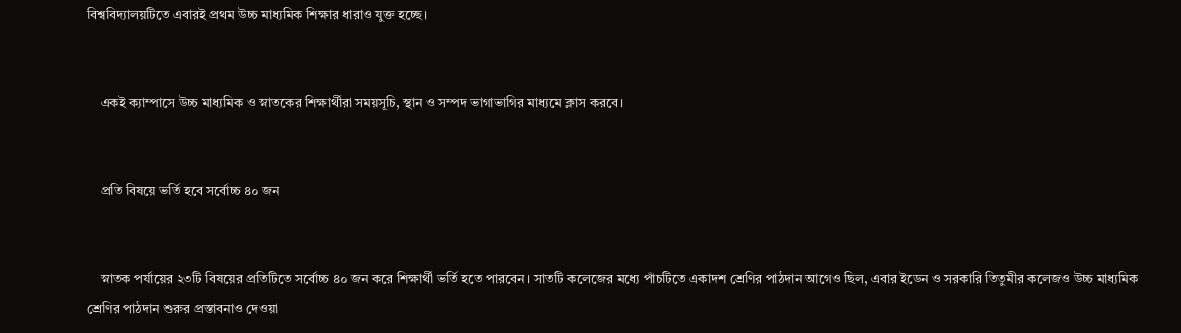বিশ্ববিদ্যালয়টিতে এবারই প্রথম উচ্চ মাধ্যমিক শিক্ষার ধারাও যুক্ত হচ্ছে।


    একই ক্যাম্পাসে উচ্চ মাধ্যমিক ও স্নাতকের শিক্ষার্থীরা সময়সূচি, স্থান ও সম্পদ ভাগাভাগির মাধ্যমে ক্লাস করবে।


    প্রতি বিষয়ে ভর্তি হবে সর্বোচ্চ ৪০ জন


    স্নাতক পর্যায়ের ২৩টি বিষয়ের প্রতিটিতে সর্বোচ্চ ৪০ জন করে শিক্ষার্থী ভর্তি হতে পারবেন। সাতটি কলেজের মধ্যে পাঁচটিতে একাদশ শ্রেণির পাঠদান আগেও ছিল, এবার ইডেন ও সরকারি তিতুমীর কলেজও উচ্চ মাধ্যমিক শ্রেণির পাঠদান শুরুর প্রস্তাবনাও দেওয়া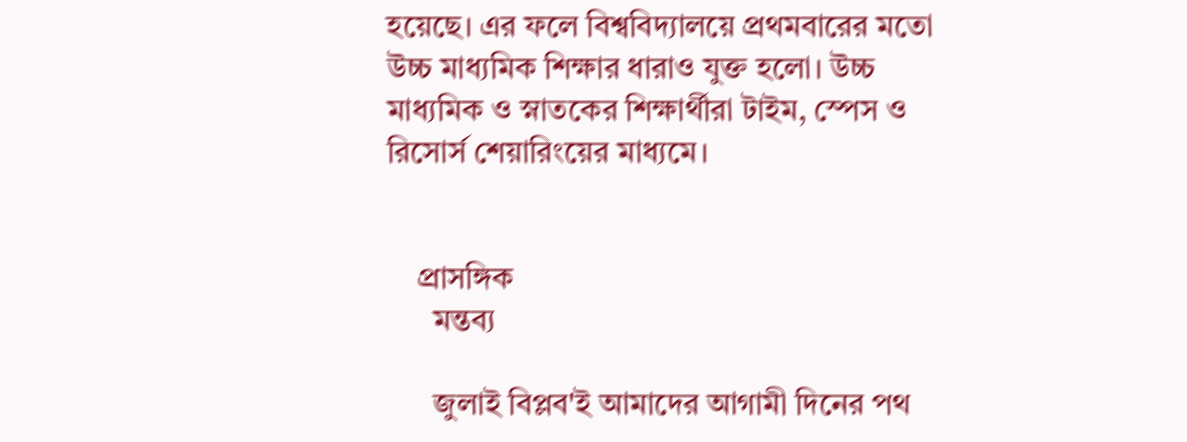হয়েছে। এর ফলে বিশ্ববিদ্যালয়ে প্রথমবারের মতো উচ্চ মাধ্যমিক শিক্ষার ধারাও যুক্ত হলো। উচ্চ মাধ্যমিক ও স্নাতকের শিক্ষার্থীরা টাইম, স্পেস ও রিসোর্স শেয়ারিংয়ের মাধ্যমে।


    প্রাসঙ্গিক
      মন্তব্য

      জুলাই বিপ্লব'ই আমাদের আগামী দিনের পথ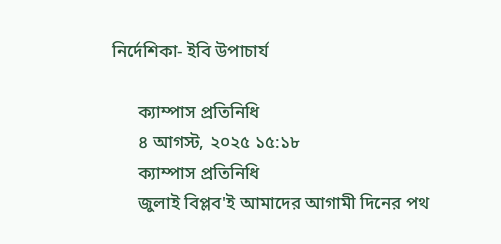নির্দেশিকা- ইবি উপাচার্য

      ক্যাম্পাস প্রতিনিধি
      ৪ আগস্ট, ২০২৫ ১৫:১৮
      ক্যাম্পাস প্রতিনিধি
      জুলাই বিপ্লব'ই আমাদের আগামী দিনের পথ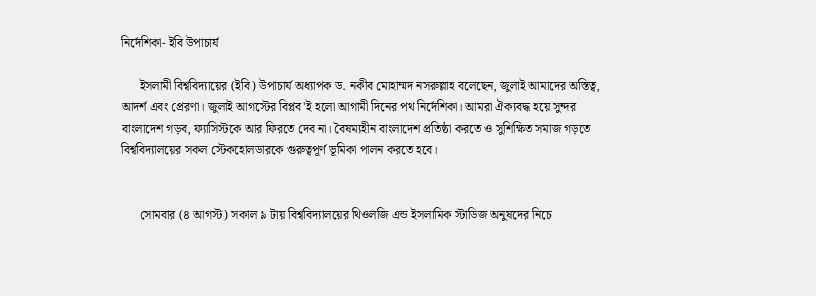নির্দেশিকা- ইবি উপাচার্য

      ইসলামী বিশ্ববিদ্যায়ের (ইবি) উপাচার্য অধ্যাপক ড. নকীব মোহাম্মদ নসরুল্লাহ বলেছেন, জুলাই আমাদের অস্তিত্ব, আদর্শ এবং প্রেরণা। জুলাই আগস্টের বিপ্লব'ই হলো আগামী দিনের পথ নির্দেশিকা। আমরা ঐক্যবদ্ধ হয়ে সুন্দর বাংলাদেশ গড়ব, ফ্যাসিস্টকে আর ফিরতে দেব না। বৈষম্যহীন বাংলাদেশ প্রতিষ্ঠা করতে ও সুশিক্ষিত সমাজ গড়তে বিশ্ববিদ্যালয়ের সকল স্টেকহোলডারকে গুরুত্বপূর্ণ ভূমিকা পালন করতে হবে।


      সোমবার (৪ আগস্ট) সকাল ৯ টায় বিশ্ববিদ্যালয়ের থিওলজি এন্ড ইসলামিক স্টাডিজ অনুষদের নিচে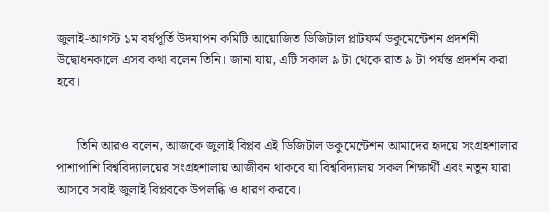জুলাই-আগস্ট ১ম বর্ষপূর্তি উদযাপন কমিটি আয়োজিত ডিজিটাল প্লাটফর্ম ডকুমেন্টেশন প্রদর্শনী উদ্বোধনকালে এসব কথা বলেন তিনি। জানা যায়, এটি সকাল ৯ টা থেকে রাত ৯ টা পর্যন্ত প্রদর্শন করা হবে।


      তিনি আরও বলেন, আজকে জুলাই বিপ্লব এই ডিজিটাল ডকুমেন্টেশন আমাদের হৃদয়ে সংগ্রহশালার পাশাপাশি বিশ্ববিদ্যালয়ের সংগ্রহশালায় আজীবন থাকবে যা বিশ্ববিদ্যালয় সকল শিক্ষার্থী এবং নতুন যারা আসবে সবাই জুলাই বিপ্লবকে উপলব্ধি ও ধারণ করবে।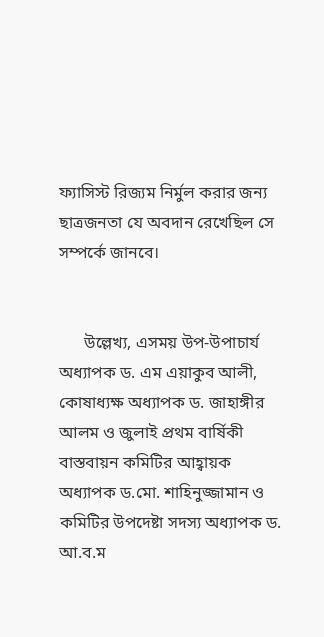ফ্যাসিস্ট রিজ্যম নির্মুল করার জন্য ছাত্রজনতা যে অবদান রেখেছিল সে সম্পর্কে জানবে।


      উল্লেখ্য, এসময় উপ-উপাচার্য অধ্যাপক ড. এম এয়াকুব আলী, কোষাধ্যক্ষ অধ্যাপক ড. জাহাঙ্গীর আলম ও জুলাই প্রথম বার্ষিকী বাস্তবায়ন কমিটির আহ্বায়ক অধ্যাপক ড.মো. শাহিনুজ্জামান ও কমিটির উপদেষ্টা সদস্য অধ্যাপক ড. আ.ব.ম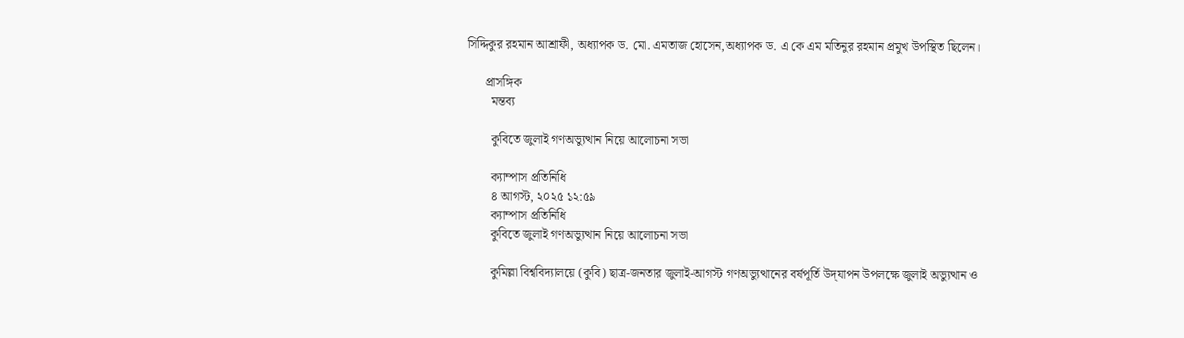সিদ্দিকুর রহমান আশ্রাফী, অধ্যাপক ড. মো. এমতাজ হোসেন,অধ্যাপক ড. এ কে এম মতিনুর রহমান প্রমুখ উপস্থিত ছিলেন।

      প্রাসঙ্গিক
        মন্তব্য

        কুবিতে জুলাই গণঅভ্যুত্থান নিয়ে আলোচনা সভা

        ক্যাম্পাস প্রতিনিধি
        ৪ আগস্ট, ২০২৫ ১২:৫৯
        ক্যাম্পাস প্রতিনিধি
        কুবিতে জুলাই গণঅভ্যুত্থান নিয়ে আলোচনা সভা

        কুমিল্লা বিশ্ববিদ্যালয়ে (কুবি) ছাত্র-জনতার জুলাই-আগস্ট গণঅভ্যুত্থানের বর্ষপূর্তি উদ্‌যাপন উপলক্ষে জুলাই অভ্যুত্থান ও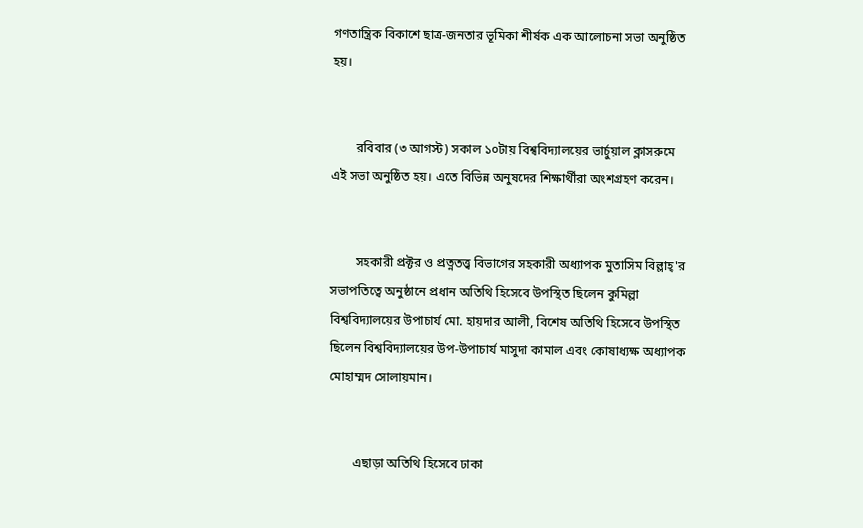গণতান্ত্রিক বিকাশে ছাত্র-জনতার ভূমিকা শীর্ষক এক আলোচনা সভা অনুষ্ঠিত হয়।


        রবিবার (৩ আগস্ট) সকাল ১০টায় বিশ্ববিদ্যালয়ের ভার্চুয়াল ক্লাসরুমে এই সভা অনুষ্ঠিত হয়। এতে বিভিন্ন অনুষদের শিক্ষার্থীরা অংশগ্রহণ করেন।


        সহকারী প্রক্টর ও প্রত্নতত্ত্ব বিভাগের সহকারী অধ্যাপক মুতাসিম বিল্লাহ্'র সভাপতিত্বে অনুষ্ঠানে প্রধান অতিথি হিসেবে উপস্থিত ছিলেন কুমিল্লা বিশ্ববিদ্যালয়ের উপাচার্য মো. হায়দার আলী, বিশেষ অতিথি হিসেবে উপস্থিত ছিলেন বিশ্ববিদ্যালয়ের উপ-উপাচার্য মাসুদা কামাল এবং কোষাধ্যক্ষ অধ্যাপক মোহাম্মদ সোলায়মান।


        এছাড়া অতিথি হিসেবে ঢাকা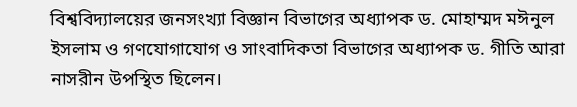বিশ্ববিদ্যালয়ের জনসংখ্যা বিজ্ঞান বিভাগের অধ্যাপক ড. মোহাম্মদ মঈনুল ইসলাম ও গণযোগাযোগ ও সাংবাদিকতা বিভাগের অধ্যাপক ড. গীতি আরা নাসরীন উপস্থিত ছিলেন।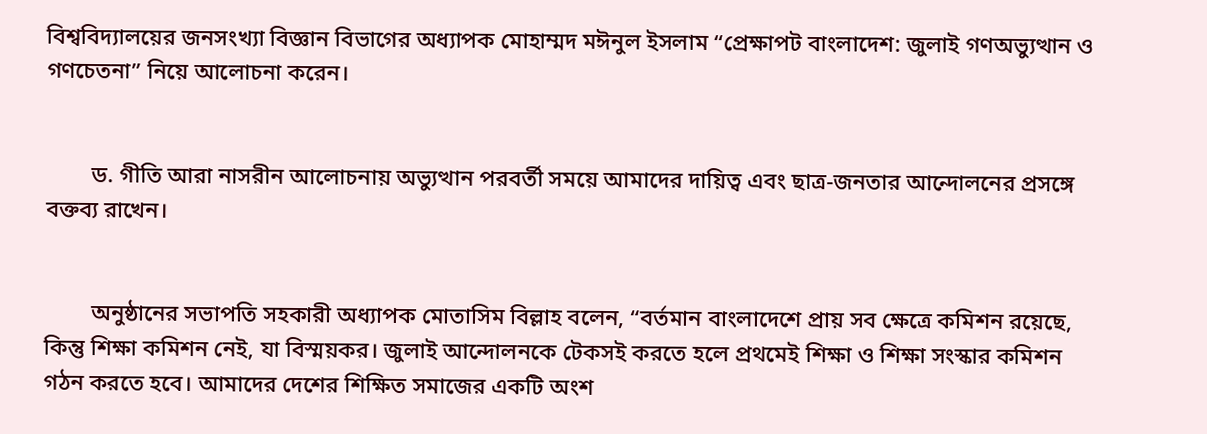বিশ্ববিদ্যালয়ের জনসংখ্যা বিজ্ঞান বিভাগের অধ্যাপক মোহাম্মদ মঈনুল ইসলাম “প্রেক্ষাপট বাংলাদেশ: জুলাই গণঅভ্যুত্থান ও গণচেতনা” নিয়ে আলোচনা করেন।


        ড. গীতি আরা নাসরীন আলোচনায় অভ্যুত্থান পরবর্তী সময়ে আমাদের দায়িত্ব এবং ছাত্র-জনতার আন্দোলনের প্রসঙ্গে বক্তব্য রাখেন।


        অনুষ্ঠানের সভাপতি সহকারী অধ্যাপক মোতাসিম বিল্লাহ বলেন, “বর্তমান বাংলাদেশে প্রায় সব ক্ষেত্রে কমিশন রয়েছে, কিন্তু শিক্ষা কমিশন নেই, যা বিস্ময়কর। জুলাই আন্দোলনকে টেকসই করতে হলে প্রথমেই শিক্ষা ও শিক্ষা সংস্কার কমিশন গঠন করতে হবে। আমাদের দেশের শিক্ষিত সমাজের একটি অংশ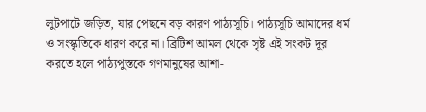লুটপাটে জড়িত, যার পেছনে বড় কারণ পাঠ্যসূচি। পাঠ্যসূচি আমাদের ধর্ম ও সংস্কৃতিকে ধারণ করে না। ব্রিটিশ আমল থেকে সৃষ্ট এই সংকট দূর করতে হলে পাঠ্যপুস্তকে গণমানুষের আশা-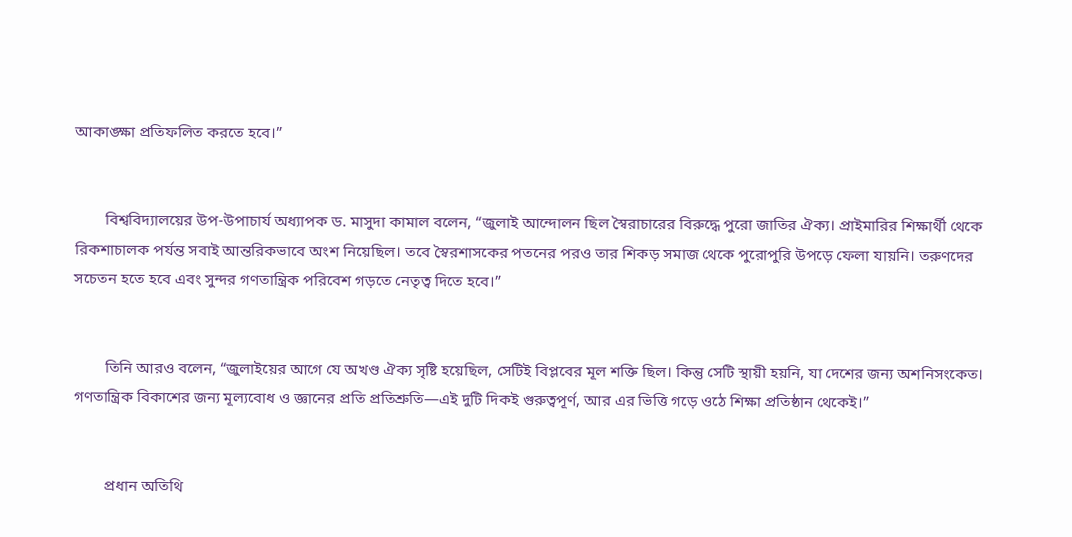আকাঙ্ক্ষা প্রতিফলিত করতে হবে।”


        বিশ্ববিদ্যালয়ের উপ-উপাচার্য অধ্যাপক ড. মাসুদা কামাল বলেন, “জুলাই আন্দোলন ছিল স্বৈরাচারের বিরুদ্ধে পুরো জাতির ঐক্য। প্রাইমারির শিক্ষার্থী থেকে রিকশাচালক পর্যন্ত সবাই আন্তরিকভাবে অংশ নিয়েছিল। তবে স্বৈরশাসকের পতনের পরও তার শিকড় সমাজ থেকে পুরোপুরি উপড়ে ফেলা যায়নি। তরুণদের সচেতন হতে হবে এবং সুন্দর গণতান্ত্রিক পরিবেশ গড়তে নেতৃত্ব দিতে হবে।”


        তিনি আরও বলেন, “জুলাইয়ের আগে যে অখণ্ড ঐক্য সৃষ্টি হয়েছিল, সেটিই বিপ্লবের মূল শক্তি ছিল। কিন্তু সেটি স্থায়ী হয়নি, যা দেশের জন্য অশনিসংকেত। গণতান্ত্রিক বিকাশের জন্য মূল্যবোধ ও জ্ঞানের প্রতি প্রতিশ্রুতি—এই দুটি দিকই গুরুত্বপূর্ণ, আর এর ভিত্তি গড়ে ওঠে শিক্ষা প্রতিষ্ঠান থেকেই।”


        প্রধান অতিথি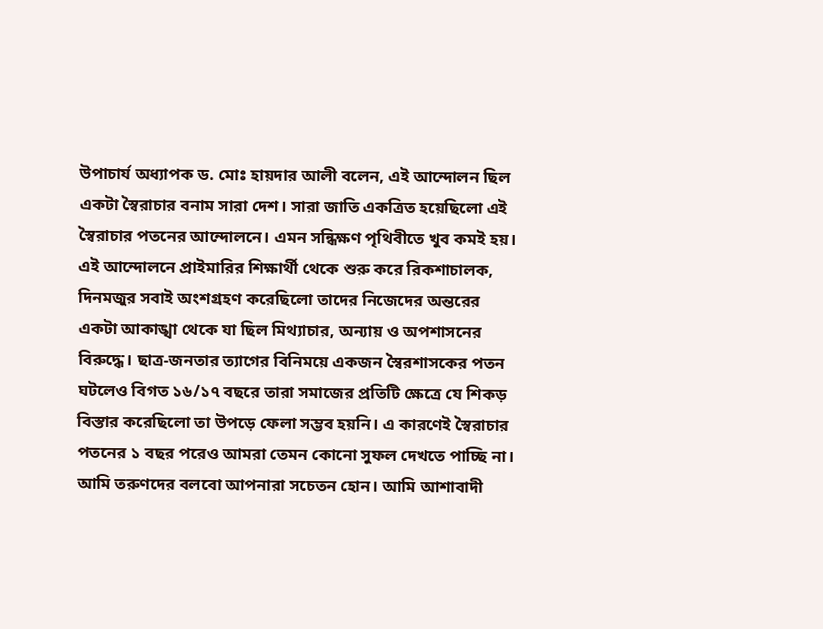উপাচার্য অধ্যাপক ড. মোঃ হায়দার আলী বলেন, এই আন্দোলন ছিল একটা স্বৈরাচার বনাম সারা দেশ। সারা জাতি একত্রিত হয়েছিলো এই স্বৈরাচার পতনের আন্দোলনে। এমন সন্ধিক্ষণ পৃথিবীতে খুব কমই হয়। এই আন্দোলনে প্রাইমারির শিক্ষার্থী থেকে শুরু করে রিকশাচালক, দিনমজুর সবাই অংশগ্রহণ করেছিলো তাদের নিজেদের অন্তরের একটা আকাঙ্খা থেকে যা ছিল মিথ্যাচার, অন্যায় ও অপশাসনের বিরুদ্ধে। ছাত্র-জনতার ত্যাগের বিনিময়ে একজন স্বৈরশাসকের পতন ঘটলেও বিগত ১৬/১৭ বছরে তারা সমাজের প্রতিটি ক্ষেত্রে যে শিকড় বিস্তার করেছিলো তা উপড়ে ফেলা সম্ভব হয়নি। এ কারণেই স্বৈরাচার পতনের ১ বছর পরেও আমরা তেমন কোনো সুফল দেখতে পাচ্ছি না। আমি তরুণদের বলবো আপনারা সচেতন হোন। আমি আশাবাদী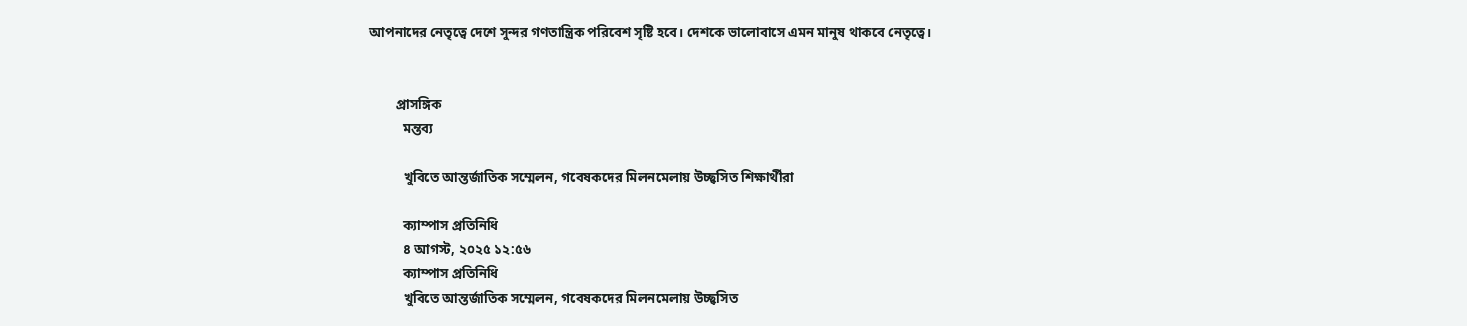আপনাদের নেতৃত্বে দেশে সুন্দর গণতান্ত্রিক পরিবেশ সৃষ্টি হবে। দেশকে ভালোবাসে এমন মানুষ থাকবে নেতৃত্বে।


        প্রাসঙ্গিক
          মন্তব্য

          খুবিতে আন্তর্জাতিক সম্মেলন, গবেষকদের মিলনমেলায় উচ্ছ্বসিত শিক্ষার্থীরা

          ক্যাম্পাস প্রতিনিধি
          ৪ আগস্ট, ২০২৫ ১২:৫৬
          ক্যাম্পাস প্রতিনিধি
          খুবিতে আন্তর্জাতিক সম্মেলন, গবেষকদের মিলনমেলায় উচ্ছ্বসিত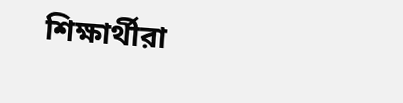শিক্ষার্থীরা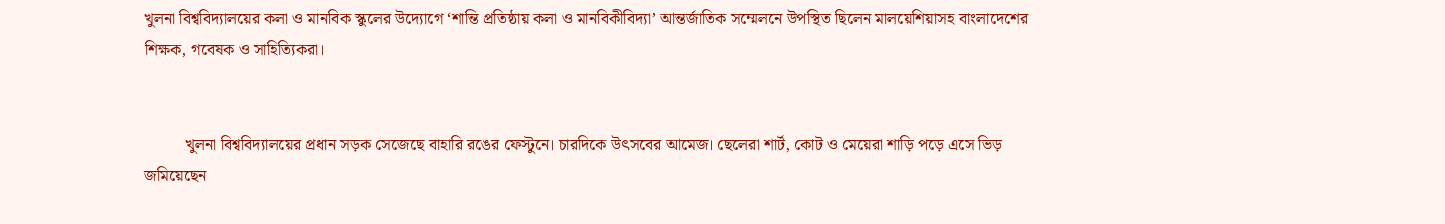খুলনা বিশ্ববিদ্যালয়ের কলা ও মানবিক স্কুলের উদ্যোগে ‘শান্তি প্রতিষ্ঠায় কলা ও মানবিকীবিদ্যা’ আন্তর্জাতিক সম্মেলনে উপস্থিত ছিলেন মালয়েশিয়াসহ বাংলাদেশের শিক্ষক, গবেষক ও সাহিত্যিকরা।


          খুলনা বিশ্ববিদ্যালয়ের প্রধান সড়ক সেজেছে বাহারি রঙের ফেস্টুনে। চারদিকে উৎসবের আমেজ। ছেলেরা শার্ট, কোট ও মেয়েরা শাড়ি পড়ে এসে ভিড় জমিয়েছেন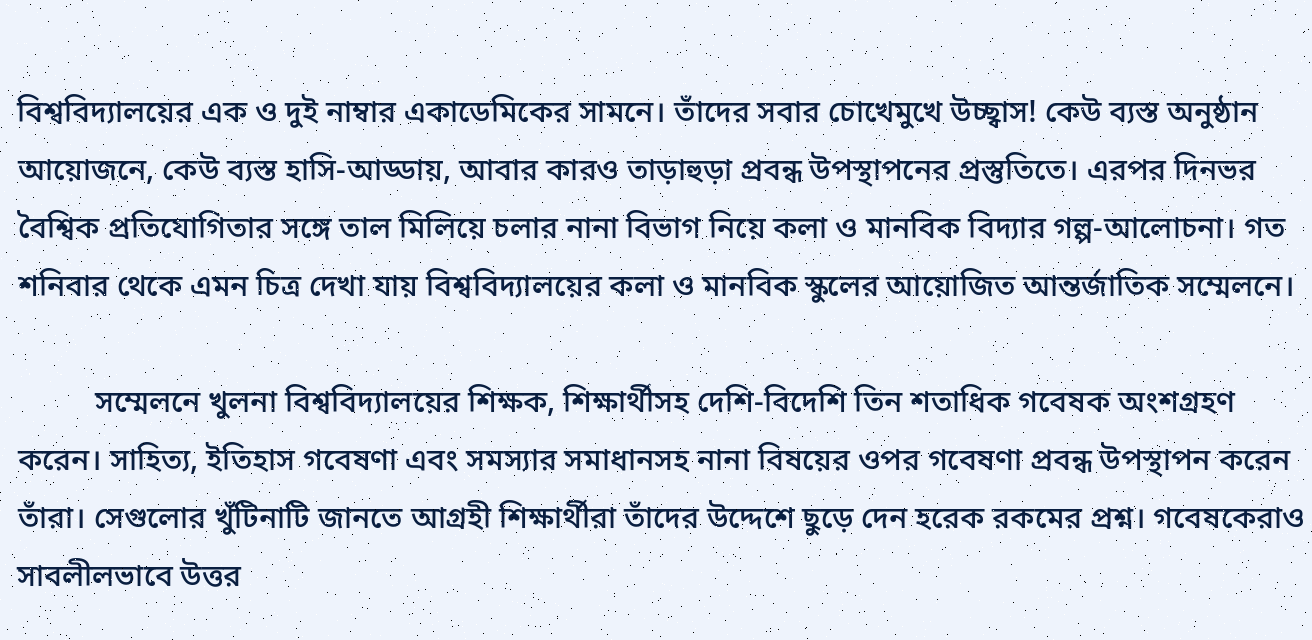বিশ্ববিদ্যালয়ের এক ও দুই নাম্বার একাডেমিকের সামনে। তাঁদের সবার চোখেমুখে উচ্ছ্বাস! কেউ ব্যস্ত অনুষ্ঠান আয়োজনে, কেউ ব্যস্ত হাসি-আড্ডায়, আবার কারও তাড়াহুড়া প্রবন্ধ উপস্থাপনের প্রস্তুতিতে। এরপর দিনভর বৈশ্বিক প্রতিযোগিতার সঙ্গে তাল মিলিয়ে চলার নানা বিভাগ নিয়ে কলা ও মানবিক বিদ্যার গল্প-আলোচনা। গত শনিবার থেকে এমন চিত্র দেখা যায় বিশ্ববিদ্যালয়ের কলা ও মানবিক স্কুলের আয়োজিত আন্তর্জাতিক সম্মেলনে।

          সম্মেলনে খুলনা বিশ্ববিদ্যালয়ের শিক্ষক, শিক্ষার্থীসহ দেশি-বিদেশি তিন শতাধিক গবেষক অংশগ্রহণ করেন। সাহিত্য, ইতিহাস গবেষণা এবং সমস্যার সমাধানসহ নানা বিষয়ের ওপর গবেষণা প্রবন্ধ উপস্থাপন করেন তাঁরা। সেগুলোর খুঁটিনাটি জানতে আগ্রহী শিক্ষার্থীরা তাঁদের উদ্দেশে ছুড়ে দেন হরেক রকমের প্রশ্ন। গবেষকেরাও সাবলীলভাবে উত্তর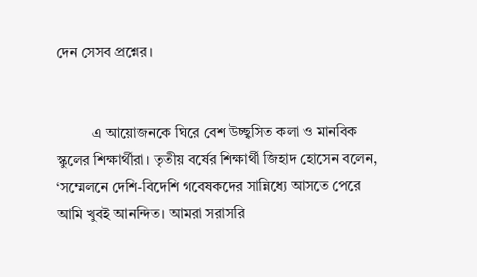দেন সেসব প্রশ্নের।


          এ আয়োজনকে ঘিরে বেশ উচ্ছ্বসিত কলা ও মানবিক স্কুলের শিক্ষার্থীরা। তৃতীয় বর্ষের শিক্ষার্থী জিহাদ হোসেন বলেন, ‘সম্মেলনে দেশি-বিদেশি গবেষকদের সান্নিধ্যে আসতে পেরে আমি খুবই আনন্দিত। আমরা সরাসরি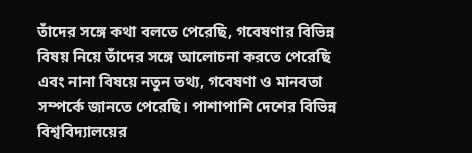তাঁদের সঙ্গে কথা বলতে পেরেছি, গবেষণার বিভিন্ন বিষয় নিয়ে তাঁদের সঙ্গে আলোচনা করতে পেরেছি এবং নানা বিষয়ে নতুন তথ্য, গবেষণা ও মানবতা সম্পর্কে জানতে পেরেছি। পাশাপাশি দেশের বিভিন্ন বিশ্ববিদ্যালয়ের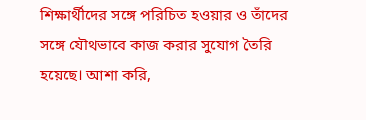শিক্ষার্থীদের সঙ্গে পরিচিত হওয়ার ও তাঁদের সঙ্গে যৌথভাবে কাজ করার সুযোগ তৈরি হয়েছে। আশা করি,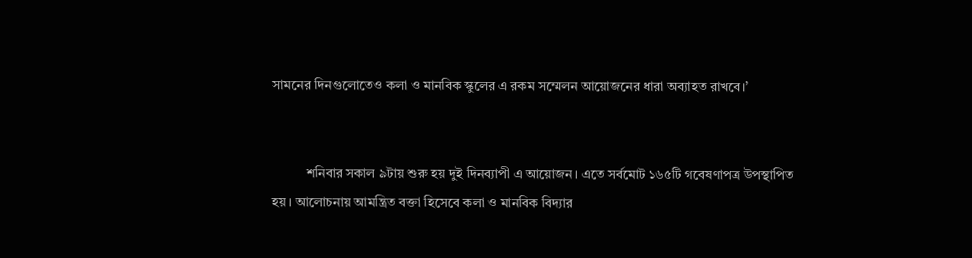সামনের দিনগুলোতেও কলা ও মানবিক স্কুলের এ রকম সম্মেলন আয়োজনের ধারা অব্যাহত রাখবে।’


          শনিবার সকাল ৯টায় শুরু হয় দুই দিনব্যাপী এ আয়োজন। এতে সর্বমোট ১৬৫টি গবেষণাপত্র উপস্থাপিত হয়। আলোচনায় আমন্ত্রিত বক্তা হিসেবে কলা ও মানবিক বিদ্যার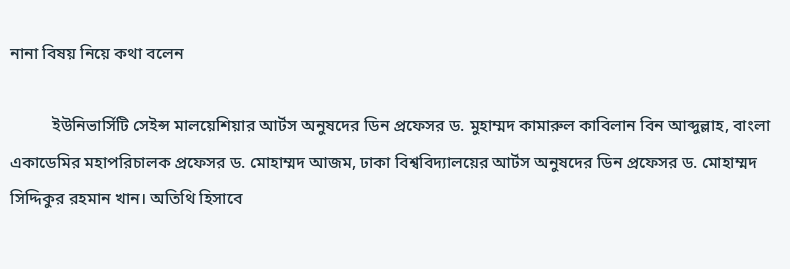নানা বিষয় নিয়ে কথা বলেন

          ইউনিভার্সিটি সেইন্স মালয়েশিয়ার আর্টস অনুষদের ডিন প্রফেসর ড. মুহাম্মদ কামারুল কাবিলান বিন আব্দুল্লাহ, বাংলা একাডেমির মহাপরিচালক প্রফেসর ড. মোহাম্মদ আজম, ঢাকা বিশ্ববিদ্যালয়ের আর্টস অনুষদের ডিন প্রফেসর ড. মোহাম্মদ সিদ্দিকুর রহমান খান। অতিথি হিসাবে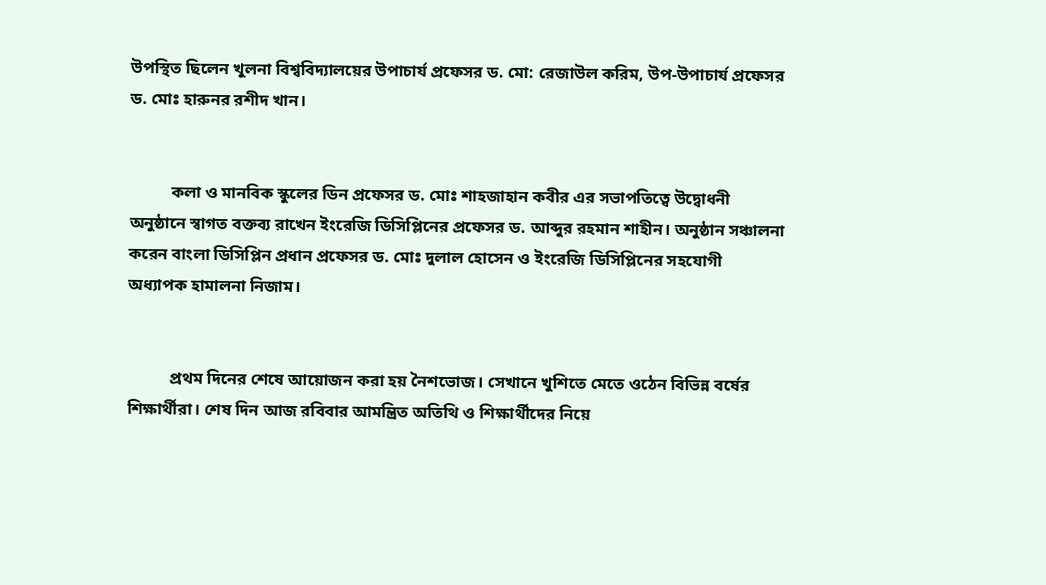উপস্থিত ছিলেন খুলনা বিশ্ববিদ্যালয়ের উপাচার্য প্রফেসর ড. মো: রেজাউল করিম, উপ-উপাচার্য প্রফেসর ড. মোঃ হারুনর রশীদ খান।


          কলা ও মানবিক স্কুলের ডিন প্রফেসর ড. মোঃ শাহজাহান কবীর এর সভাপতিত্বে উদ্বোধনী অনুষ্ঠানে স্বাগত বক্তব্য রাখেন ইংরেজি ডিসিপ্লিনের প্রফেসর ড. আব্দুর রহমান শাহীন। অনুষ্ঠান সঞ্চালনা করেন বাংলা ডিসিপ্লিন প্রধান প্রফেসর ড. মোঃ দুলাল হোসেন ও ইংরেজি ডিসিপ্লিনের সহযোগী অধ্যাপক হামালনা নিজাম।


          প্রথম দিনের শেষে আয়োজন করা হয় নৈশভোজ। সেখানে খুশিতে মেতে ওঠেন বিভিন্ন বর্ষের শিক্ষার্থীরা। শেষ দিন আজ রবিবার আমন্ত্রিত অতিথি ও শিক্ষার্থীদের নিয়ে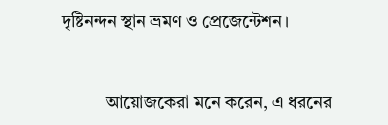দৃষ্টিনন্দন স্থান ভ্রমণ ও প্রেজেন্টেশন।


          আয়োজকেরা মনে করেন, এ ধরনের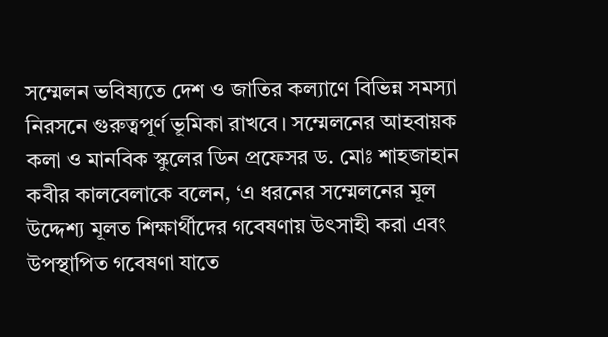সম্মেলন ভবিষ্যতে দেশ ও জাতির কল্যাণে বিভিন্ন সমস্যা নিরসনে গুরুত্বপূর্ণ ভূমিকা রাখবে। সম্মেলনের আহবায়ক কলা ও মানবিক স্কুলের ডিন প্রফেসর ড. মোঃ শাহজাহান কবীর কালবেলাকে বলেন, ‘এ ধরনের সম্মেলনের মূল উদ্দেশ্য মূলত শিক্ষার্থীদের গবেষণায় উৎসাহী করা এবং উপস্থাপিত গবেষণা যাতে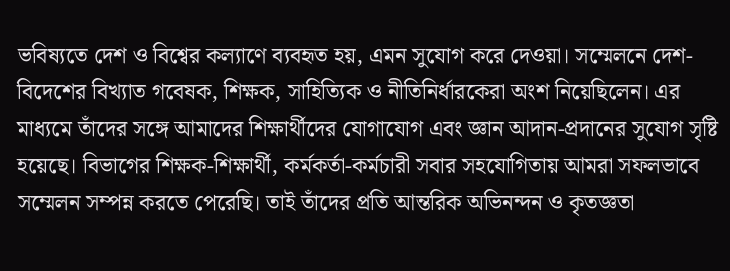ভবিষ্যতে দেশ ও বিশ্বের কল্যাণে ব্যবহৃত হয়, এমন সুযোগ করে দেওয়া। সম্মেলনে দেশ-বিদেশের বিখ্যাত গবেষক, শিক্ষক, সাহিত্যিক ও নীতিনির্ধারকেরা অংশ নিয়েছিলেন। এর মাধ্যমে তাঁদের সঙ্গে আমাদের শিক্ষার্থীদের যোগাযোগ এবং জ্ঞান আদান-প্রদানের সুযোগ সৃষ্টি হয়েছে। বিভাগের শিক্ষক-শিক্ষার্থী, কর্মকর্তা-কর্মচারী সবার সহযোগিতায় আমরা সফলভাবে সম্মেলন সম্পন্ন করতে পেরেছি। তাই তাঁদের প্রতি আন্তরিক অভিনন্দন ও কৃতজ্ঞতা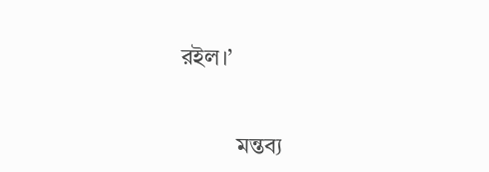রইল।’


          মন্তব্য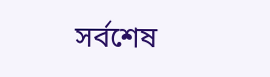সর্বশেষ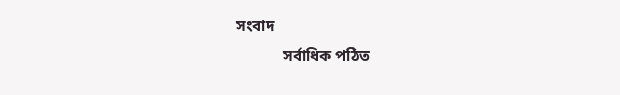সংবাদ
            সর্বাধিক পঠিত